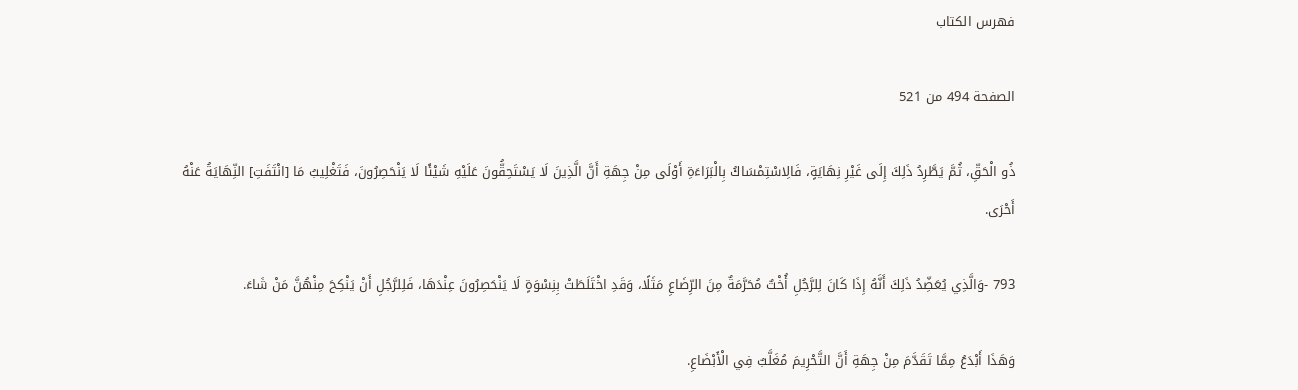فهرس الكتاب

الصفحة 494 من 521

ذُو الْحَقِّ، ثُمَّ يَطَّرِدُ ذَلِكَ إِلَى غَيْرِ نِهَايَةٍ، فَالِاسْتِمْسَاكُ بِالْبَرَاءَةِ أَوْلَى مِنْ جِهَةِ أَنَّ الَّذِينَ لَا يَسْتَحِقُّونَ عَلَيْهِ شَيْئًا لَا يَنْحَصِرُونَ، فَتَغْلِيبُ مَا [انْتَفَتِ] النِّهَايَةُ عَنْهُ أَحْرَى.

793 -وَالَّذِي يُعَضِّدُ ذَلِكَ أَنَّهُ إِذَا كَانَ لِلرَّجُلِ أُخْتٌ مُحَرَّمَةٌ مِنَ الرِّضَاعِ مَثَلًا، وَقَدِ اخْتَلَطَتْ بِنِسْوَةٍ لَا يَنْحَصِرُونَ عِنْدَهَا، فَلِلرَّجُلِ أَنْ يَنْكِحَ مِنْهُنَّ مَنْ شَاءَ.

وَهَذَا أَبْدَعُ مِمَّا تَقَدَّمَ مِنْ جِهَةِ أَنَّ التَّحْرِيمَ مُغَلَّبٌ فِي الْأَبْضَاعِ.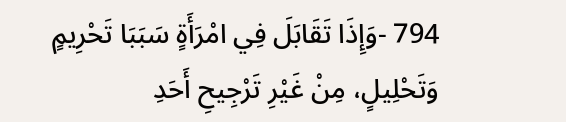794 -وَإِذَا تَقَابَلَ فِي امْرَأَةٍ سَبَبَا تَحْرِيمٍ وَتَحْلِيلٍ، مِنْ غَيْرِ تَرْجِيحِ أَحَدِ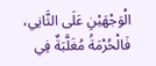الْوَجْهَيْنِ عَلَى الثَّانِي، فَالْحُرْمَةُ مُغَلَّبَةٌ فِي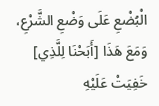الْبُضْعِ عَلَى وَضْعِ الشَّرْعِ، وَمَعَ هَذَا [أَبَحْنَا لِلَّذِي] خَفِيَتْ عَلَيْهِ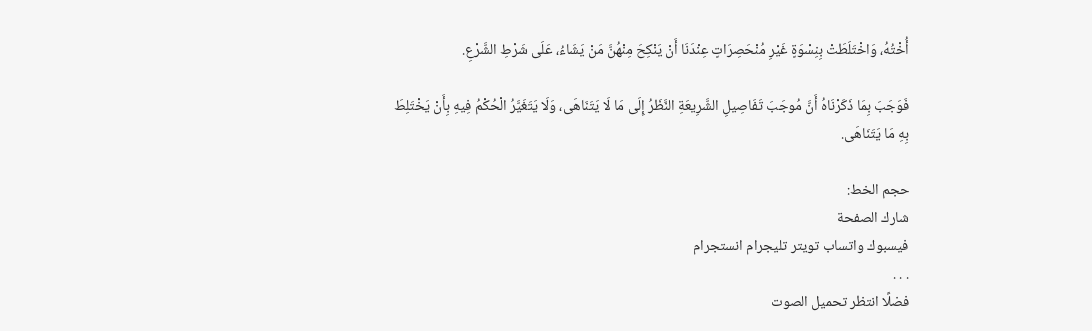أُخْتُهُ، وَاخْتَلَطَتْ بِنِسْوَةٍ غَيْرِ مُنْحَصِرَاتٍ عِنْدَنَا أَنْ يَنْكِحَ مِنْهُنَّ مَنْ يَشَاءُ، عَلَى شَرْطِ الشَّرْعِ.

فَوَجَبَ بِمَا ذَكَرْنَاهُ أَنَّ مُوجَبَ تَفَاصِيلِ الشَّرِيعَةِ النَّظَرُ إِلَى مَا لَا يَتَنَاهَى، وَلَا يَتَغَيَّرُ الْحُكْمُ فِيهِ بِأَنْ يَخْتَلِطَ بِهِ مَا يَتَنَاهَى.

حجم الخط:
شارك الصفحة
فيسبوك واتساب تويتر تليجرام انستجرام
. . .
فضلًا انتظر تحميل الصوت